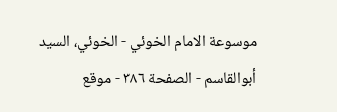موسوعة الامام الخوئي - الخوئي، السيد أبوالقاسم - الصفحة ٣٨٦ - موقع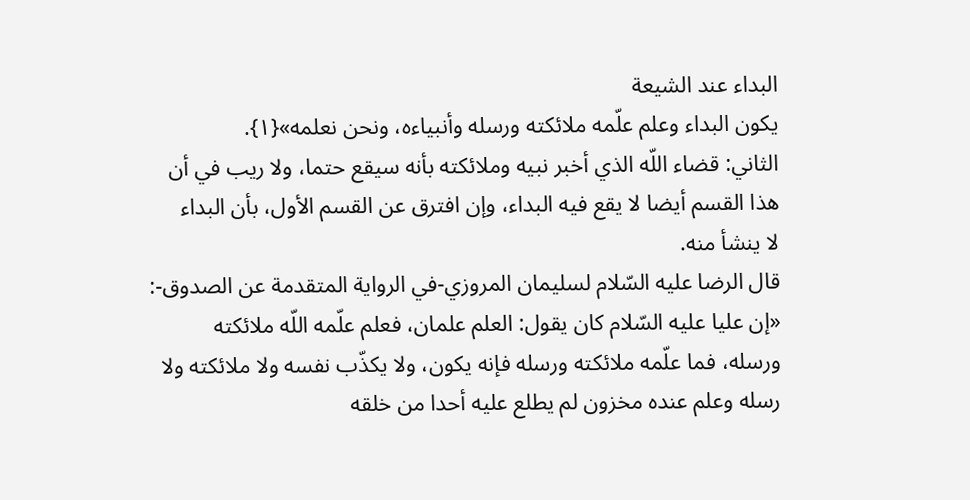البداء عند الشيعة
يكون البداء وعلم علّمه ملائكته ورسله وأنبياءه، ونحن نعلمه»{١}.
الثاني: قضاء اللّه الذي أخبر نبيه وملائكته بأنه سيقع حتما، ولا ريب في أن
هذا القسم أيضا لا يقع فيه البداء، وإن افترق عن القسم الأول، بأن البداء
لا ينشأ منه.
قال الرضا عليه السّلام لسليمان المروزي-في الرواية المتقدمة عن الصدوق-:
«إن عليا عليه السّلام كان يقول: العلم علمان، فعلم علّمه اللّه ملائكته
ورسله، فما علّمه ملائكته ورسله فإنه يكون، ولا يكذّب نفسه ولا ملائكته ولا
رسله وعلم عنده مخزون لم يطلع عليه أحدا من خلقه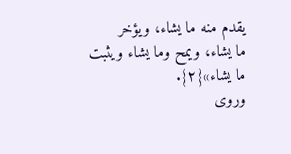يقدم منه ما يشاء، ويؤخر
ما يشاء، ويمح وما يشاء ويثبت ما يشاء»{٢}.
وروى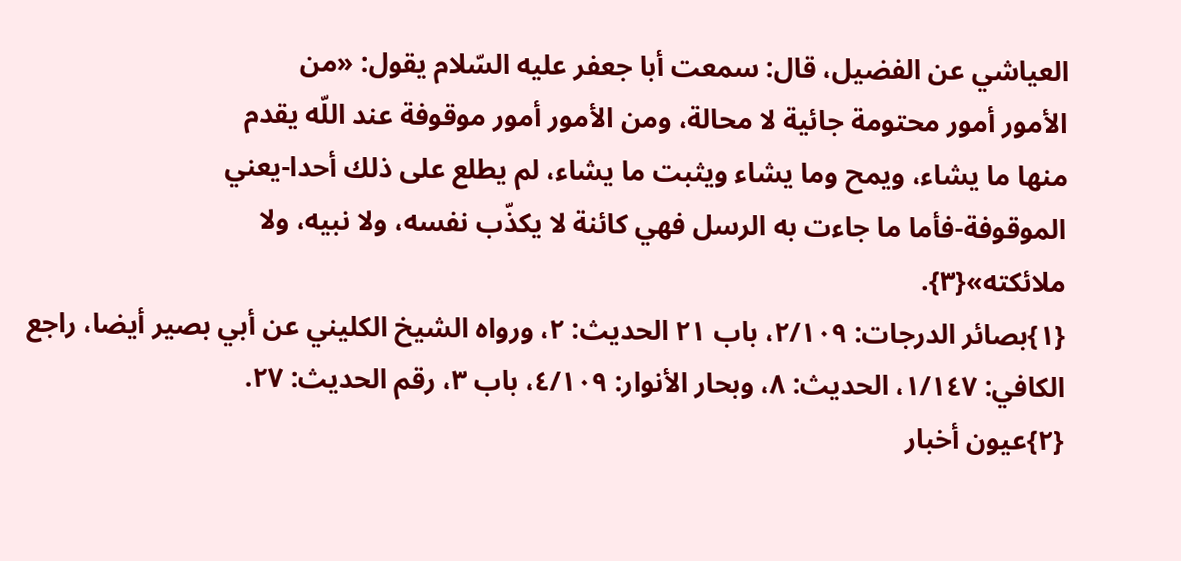العياشي عن الفضيل، قال: سمعت أبا جعفر عليه السّلام يقول: «من
الأمور أمور محتومة جائية لا محالة، ومن الأمور أمور موقوفة عند اللّه يقدم
منها ما يشاء، ويمح وما يشاء ويثبت ما يشاء، لم يطلع على ذلك أحدا-يعني
الموقوفة-فأما ما جاءت به الرسل فهي كائنة لا يكذّب نفسه، ولا نبيه، ولا
ملائكته»{٣}.
{١}بصائر الدرجات: ٢/١٠٩، باب ٢١ الحديث: ٢، ورواه الشيخ الكليني عن أبي بصير أيضا، راجع الكافي: ١/١٤٧، الحديث: ٨، وبحار الأنوار: ٤/١٠٩، باب ٣، رقم الحديث: ٢٧.
{٢}عيون أخبار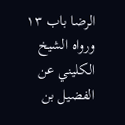الرضا باب ١٣ ورواه الشيخ الكليني عن الفضيل بن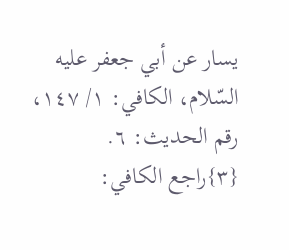يسار عن أبي جعفر عليه السّلام، الكافي: ١/ ١٤٧، رقم الحديث: ٦.
{٣}راجع الكافي: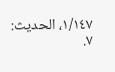١/١٤٧، الحديث: ٧.